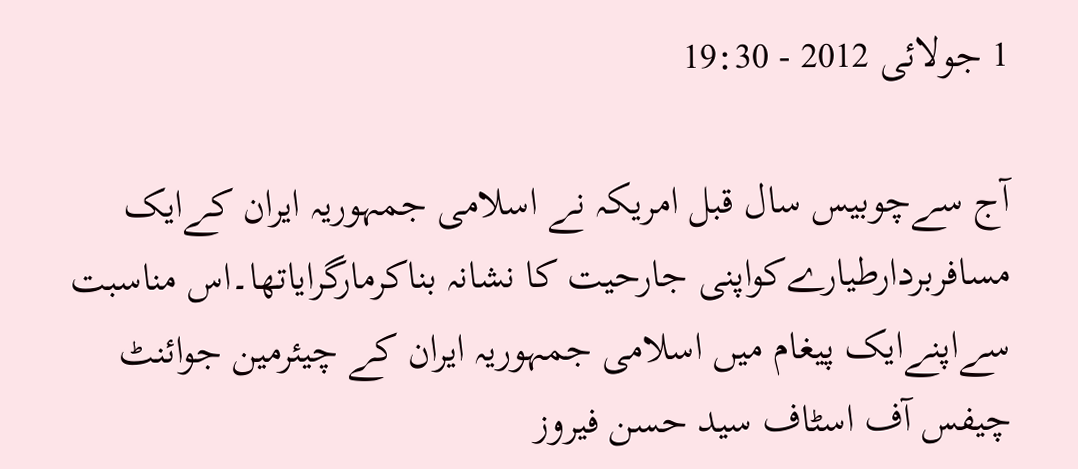1 جولائی 2012 - 19:30

آج سےچوبیس سال قبل امریکہ نے اسلامی جمہوریہ ایران کےایک مسافربردارطیارےکواپنی جارحیت کا نشانہ بناکرمارگرایاتھا۔اس مناسبت سےاپنےایک پیغام میں اسلامی جمہوریہ ایران کے چیئرمین جوائنٹ چیفس آف اسٹاف سید حسن فیروز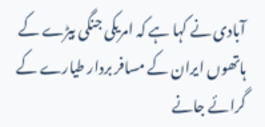آبادی نے کہا ہے کہ امریکی جنگی بیڑے کے ہاتھوں ایران کے مسافر بردار طیارے کے گرائے جانے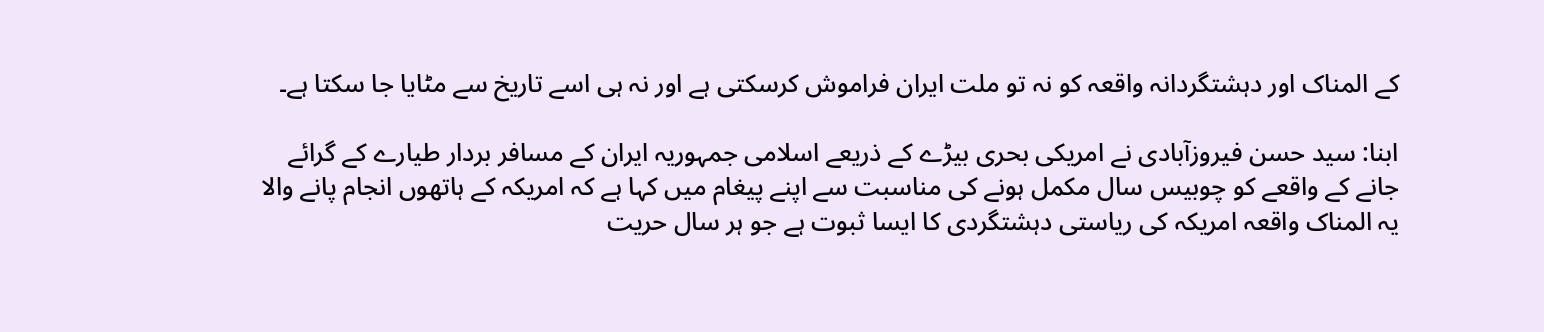کے المناک اور دہشتگردانہ واقعہ کو نہ تو ملت ایران فراموش کرسکتی ہے اور نہ ہی اسے تاریخ سے مٹایا جا سکتا ہے۔

ابنا: سید حسن فیروزآبادی نے امریکی بحری بیڑے کے ذریعے اسلامی جمہوریہ ایران کے مسافر بردار طیارے کے گرائے جانے کے واقعے کو چوبیس سال مکمل ہونے کی مناسبت سے اپنے پیغام میں کہا ہے کہ امریکہ کے ہاتھوں انجام پانے والا یہ المناک واقعہ امریکہ کی ریاستی دہشتگردی کا ایسا ثبوت ہے جو ہر سال حریت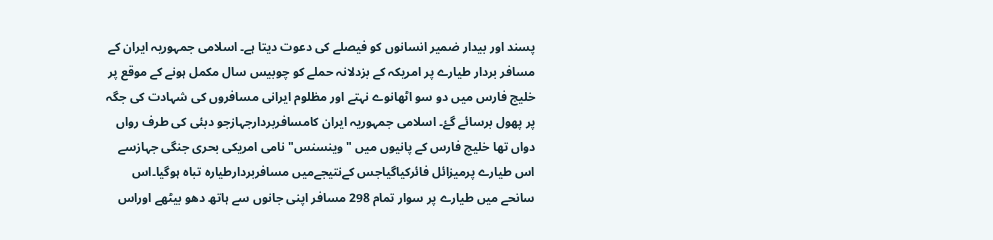پسند اور بیدار ضمیر انسانوں کو فیصلے کی دعوت دیتا ہے۔ اسلامی جمہوریہ ایران کے مسافر بردار طیارے پر امریکہ کے بزدلانہ حملے کو چوبیس سال مکمل ہونے کے موقع پر خلیج فارس میں دو سو اٹھانوے نہتے اور مظلوم ایرانی مسافروں کی شہادت کی جگہ پر پھول برسائے گۓ۔ اسلامی جمہوریہ ایران کامسافربردارجہازجو دبئی کی طرف رواں دواں تھا خلیج فارس کے پانیوں میں "وینسنس" نامی امریکی بحری جنگی جہازسے اس طیارے پرمیزائل فائرکیاگیاجس کےنتیجےمیں مسافربردارطیارہ تباہ ہوگیا۔اس سانحے میں طیارے پر سوار تمام 298 مسافر اپنی جانوں سے ہاتھ دھو بیٹھے اوراس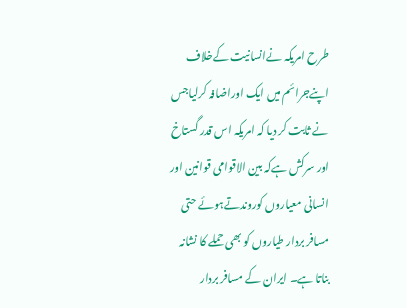طرح امریکہ نےانسانیت کےخلاف اپنےجرائم میں ایک اوراضافہ کرلیاجس نے ثابت کر دیا کہ امریکہ اس قدر گستاخ اور سرکش ہےکہ بین الاقوامی قوانین اور انسانی معیاروں کوروندتےہوئے حتی مسافر بردار طیاروں کو بھی حملے کا نشانہ بناتا ہے۔ ایران کے مسافر بردار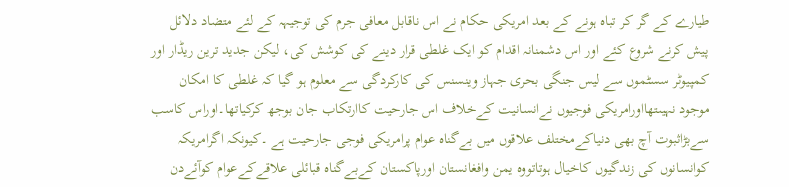طیارے کے گر کر تباہ ہونے کے بعد امریکی حکام نے اس ناقابل معافی جرم کی توجیہہ کے لئے متضاد دلائل پیش کرنے شروع کئے اور اس دشمنانہ اقدام کو ایک غلطی قرار دینے کی کوشش کی، لیکن جدید ترین ریڈار اور کمپیوٹر سسٹموں سے لیس جنگی بحری جہاز وینسنس کی کارکردگی سے معلوم ہو گیا کہ غلطی کا امکان موجود نہیںتھااورامریکی فوجیوں نےانسانیت کےخلاف اس جارحیت کاارتکاب جان بوجھ کرکیاتھا۔اوراس کاسب سےبڑاثبوت آچ بھی دنیاکےمختلف علاقوں میں بےگناہ عوام پرامریکی فوجی جارحیت ہے ۔کیونکہ اگرامریکہ کوانسانوں کی زندگیوں کاخیال ہوتاتووہ یمن وافغانستان اورپاکستان کےبےگناہ قبائلی علاقےکےعوام کوآئےدن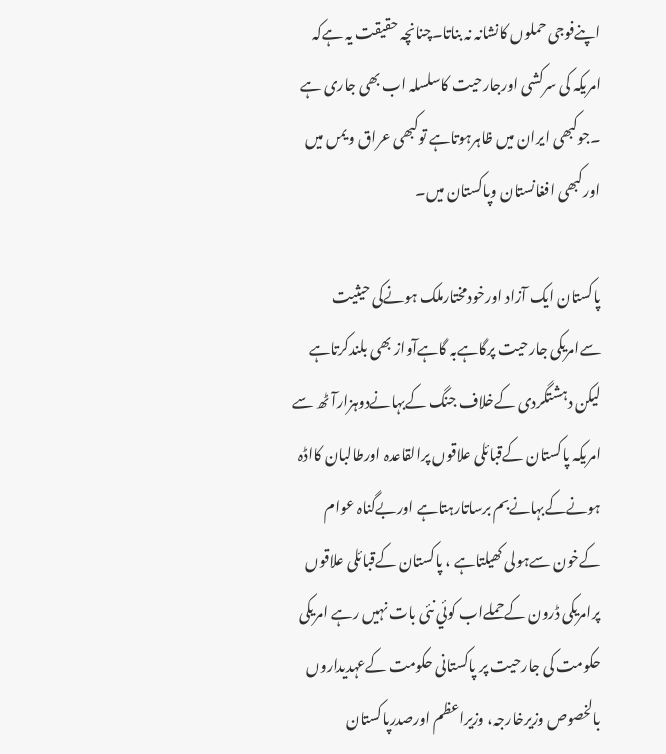اپنےفوجی حملوں کانشانہ نہ بناتا۔چنانچہ حقیقت یہ ہےکہ امریکہ کی سرکشی اورجارحیت کاسلسلہ اب بھی جاری ہے ۔جوکبھی ایران میں ظاہرہوتاہے توکبھی عراق ویمں میں اورکبھی افغانستان وپاکستان میں۔

پاکستان ایک آزاد اورخودمختارملک ہونےکی حيثیت سےامریکی جارحیت پرگاہےبہ گاہےآواز بھی بلندکرتاہے لیکن دہشتگردی کےخلاف جنگ کےبہانےدوہزارآٹھ سے امریکہ پاکستان کےقبائلی علاقوں پرالقاعدہ اورطالبان کااڈہ ہونےکےبہانےبم برساتارہتاہے اوربےگناہ عوام کےخون سےہولی کھیلتاہے ، پاکستان کےقبائلی علاقوں پرامریکی ڈرون کےحملےاب کوئي نئی بات نہيں رہے امریکی حکومت کی جارحیت پر پاکستانی حکومت کےعہدیداروں بالخصوص وزیرخارجہ، وزیراعظم اورصدرپاکستان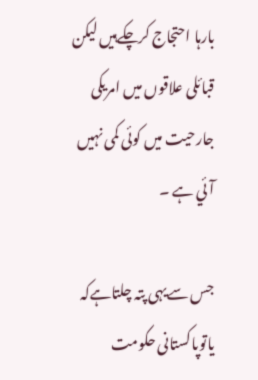بارہا احتجاج کرچکےہيں لیکن قبائلی علاقوں میں امریکی جارحیت میں کوئی کمی نہيں آئي ہے ۔

جس سےیہی پتہ چلتاہےکہ یاتوپاکستانی حکومت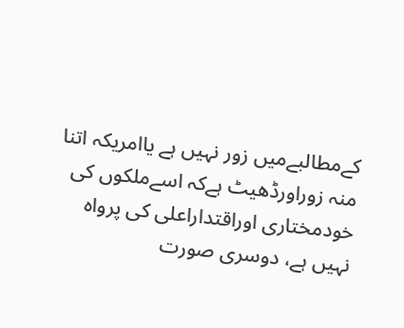کےمطالبےمیں زور نہيں ہے یاامریکہ اتنا منہ زوراورڈھیٹ ہےکہ اسےملکوں کی خودمختاری اوراقتداراعلی کی پرواہ نہيں ہے، دوسری صورت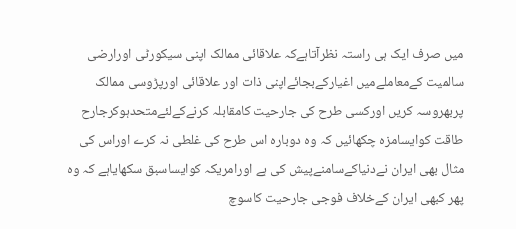میں صرف ایک ہی راستہ نظرآتاہےکہ علاقائی ممالک اپنی سیکورٹی اورارضی سالمیت کےمعاملےمیں اغیارکےبجائےاپنی ذات اور علاقائی اورپڑوسی ممالک پربھروسہ کریں اورکسی طرح کی جارحیت کامقابلہ کرنےکےلئےمتحدہوکرجارح طاقت کوایسامزہ چکھائيں کہ وہ دوبارہ اس طرح کی غلطی نہ کرے اوراس کی مثال بھی ایران نےدنیاکےسامنےپیش کی ہے اورامریکہ کوایساسبق سکھایاہے کہ وہ پھر کبھی ایران کےخلاف فوجی جارحیت کاسوچ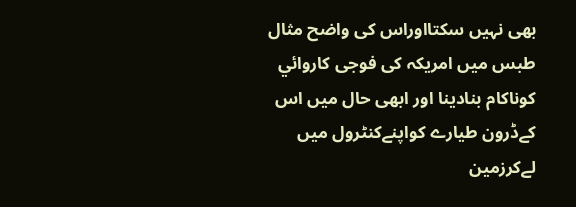بھی نہيں سکتااوراس کی واضح مثال طبس میں امریکہ کی فوجی کاروائي کوناکام بنادینا اور ابھی حال میں اس کےڈرون طیارے کواپنےکنٹرول میں لےکرزمین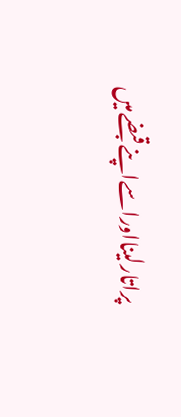پراتارلینااوراسےاپنےقبضےمیں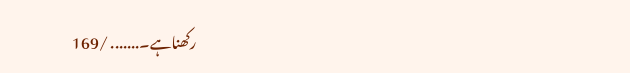رکھناہے۔....... /169